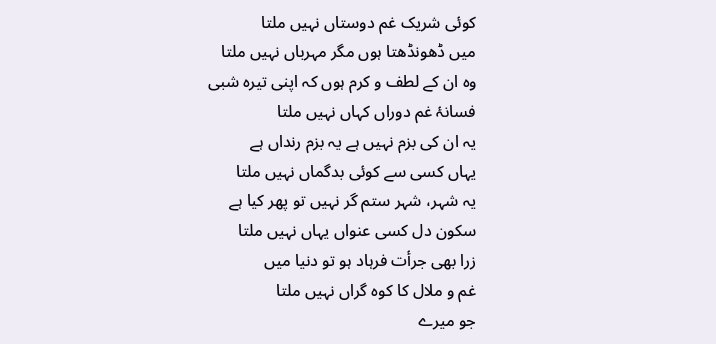کوئی شریک غم دوستاں نہیں ملتا
میں ڈھونڈھتا ہوں مگر مہرباں نہیں ملتا
وہ ان کے لطف و کرم ہوں کہ اپنی تیرہ شبی
فسانۂ غم دوراں کہاں نہیں ملتا
یہ ان کی بزم نہیں ہے یہ بزم رنداں ہے
یہاں کسی سے کوئی بدگماں نہیں ملتا
یہ شہر، شہر ستم گر نہیں تو پھر کیا ہے
سکون دل کسی عنواں یہاں نہیں ملتا
زرا بھی جرأت فرہاد ہو تو دنیا میں
غم و ملال کا کوہ گراں نہیں ملتا
جو میرے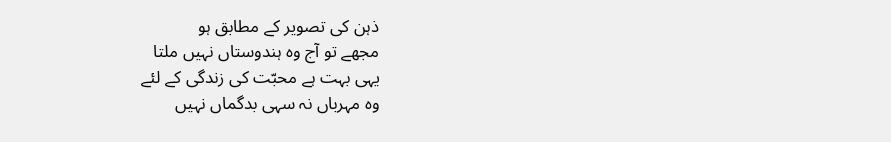ذہن کی تصویر کے مطابق ہو
مجھے تو آج وہ ہندوستاں نہیں ملتا
یہی بہت ہے محبّت کی زندگی کے لئے
وہ مہرباں نہ سہی بدگماں نہیں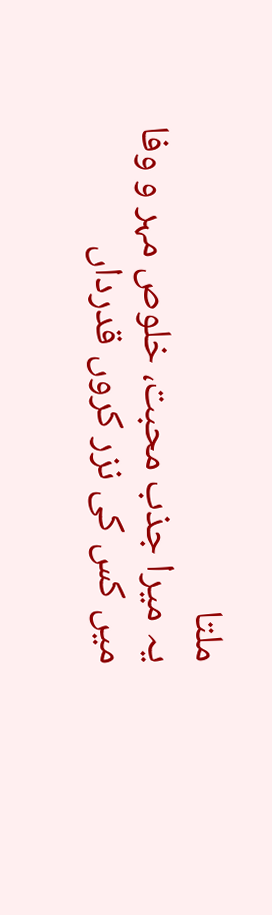ملتا
یہ میرا جذب محبت، خلوص مہر و وفا
میں کس کی نزر کروں قدرداں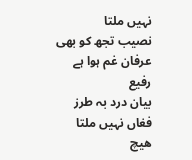نہیں ملتا
نصیب تجھ کو بھی عرفان غم ہوا ہے رفیع
بیان درد بہ طرز فغاں نہیں ملتا
هیچ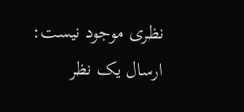نظری موجود نیست:
ارسال یک نظر